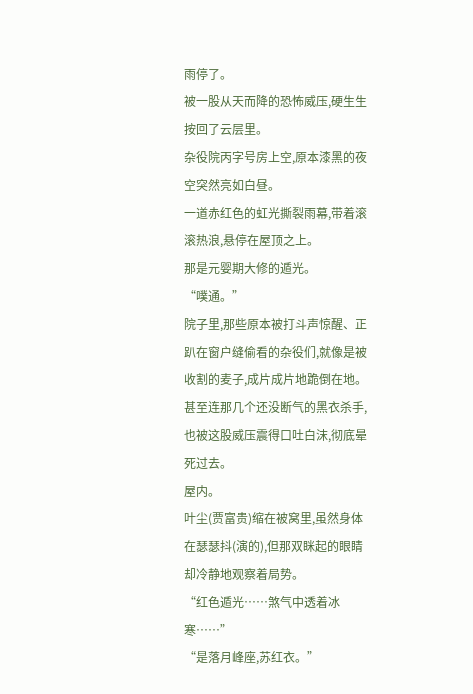雨停了。
被一股从天而降的恐怖威压,硬生生按回了云层里。
杂役院丙字号房上空,原本漆黑的夜空突然亮如白昼。
一道赤红色的虹光撕裂雨幕,带着滚滚热浪,悬停在屋顶之上。
那是元婴期大修的遁光。
“噗通。”
院子里,那些原本被打斗声惊醒、正趴在窗户缝偷看的杂役们,就像是被收割的麦子,成片成片地跪倒在地。
甚至连那几个还没断气的黑衣杀手,也被这股威压震得口吐白沫,彻底晕死过去。
屋内。
叶尘(贾富贵)缩在被窝里,虽然身体在瑟瑟抖(演的),但那双眯起的眼睛却冷静地观察着局势。
“红色遁光……煞气中透着冰寒……”
“是落月峰座,苏红衣。”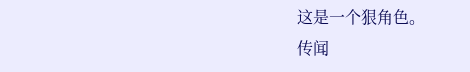这是一个狠角色。
传闻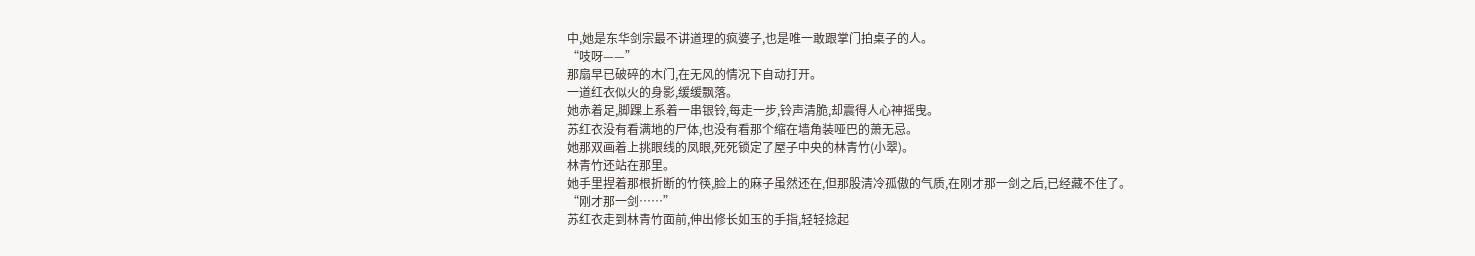中,她是东华剑宗最不讲道理的疯婆子,也是唯一敢跟掌门拍桌子的人。
“吱呀——”
那扇早已破碎的木门,在无风的情况下自动打开。
一道红衣似火的身影,缓缓飘落。
她赤着足,脚踝上系着一串银铃,每走一步,铃声清脆,却震得人心神摇曳。
苏红衣没有看满地的尸体,也没有看那个缩在墙角装哑巴的萧无忌。
她那双画着上挑眼线的凤眼,死死锁定了屋子中央的林青竹(小翠)。
林青竹还站在那里。
她手里捏着那根折断的竹筷,脸上的麻子虽然还在,但那股清冷孤傲的气质,在刚才那一剑之后,已经藏不住了。
“刚才那一剑……”
苏红衣走到林青竹面前,伸出修长如玉的手指,轻轻捻起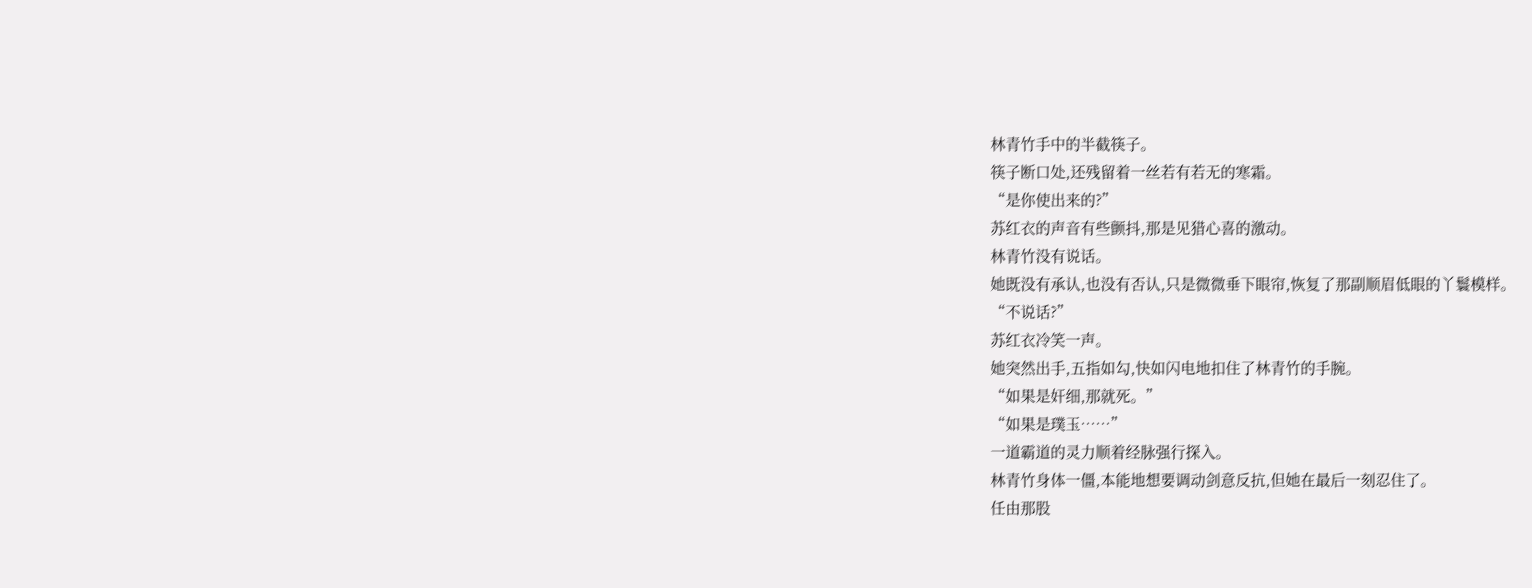林青竹手中的半截筷子。
筷子断口处,还残留着一丝若有若无的寒霜。
“是你使出来的?”
苏红衣的声音有些颤抖,那是见猎心喜的激动。
林青竹没有说话。
她既没有承认,也没有否认,只是微微垂下眼帘,恢复了那副顺眉低眼的丫鬟模样。
“不说话?”
苏红衣冷笑一声。
她突然出手,五指如勾,快如闪电地扣住了林青竹的手腕。
“如果是奸细,那就死。”
“如果是璞玉……”
一道霸道的灵力顺着经脉强行探入。
林青竹身体一僵,本能地想要调动剑意反抗,但她在最后一刻忍住了。
任由那股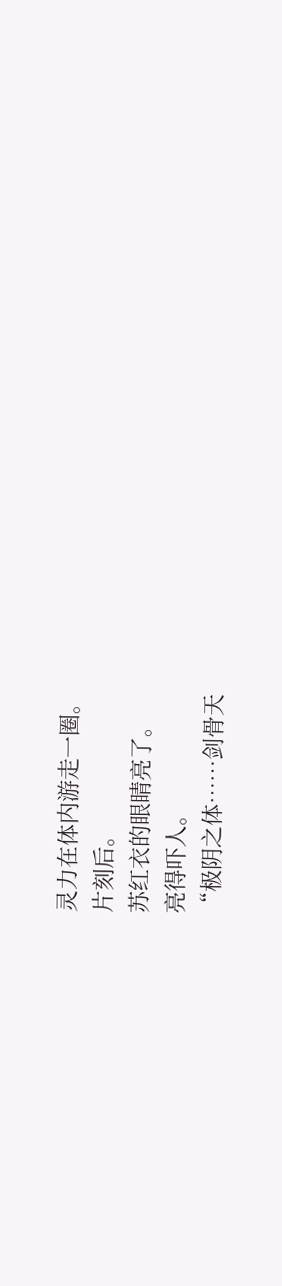灵力在体内游走一圈。
片刻后。
苏红衣的眼睛亮了。
亮得吓人。
“极阴之体……剑骨天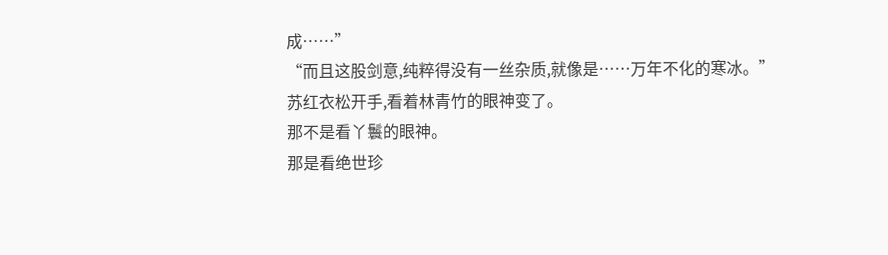成……”
“而且这股剑意,纯粹得没有一丝杂质,就像是……万年不化的寒冰。”
苏红衣松开手,看着林青竹的眼神变了。
那不是看丫鬟的眼神。
那是看绝世珍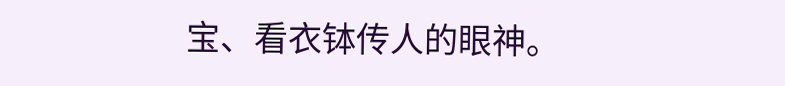宝、看衣钵传人的眼神。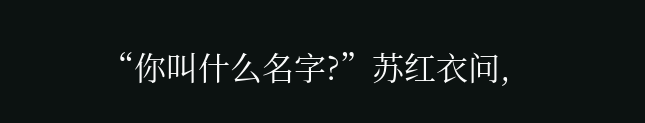“你叫什么名字?”苏红衣问,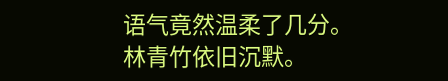语气竟然温柔了几分。
林青竹依旧沉默。